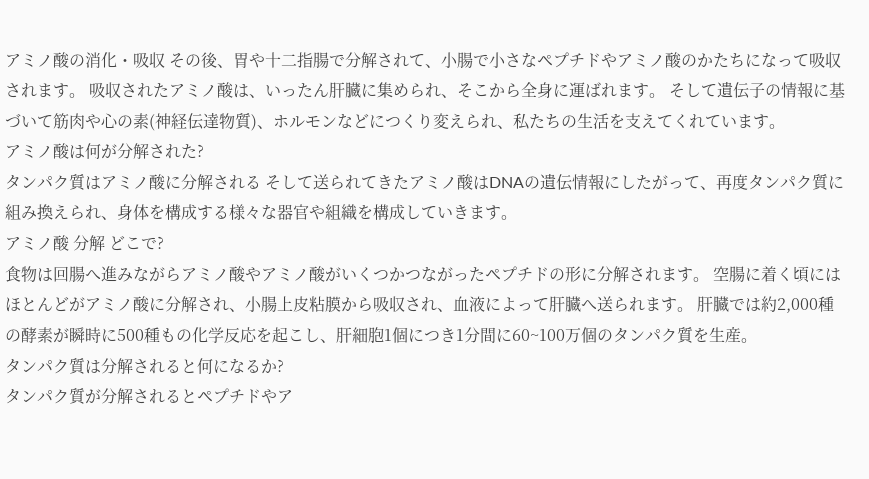アミノ酸の消化・吸収 その後、胃や十二指腸で分解されて、小腸で小さなペプチドやアミノ酸のかたちになって吸収されます。 吸収されたアミノ酸は、いったん肝臓に集められ、そこから全身に運ばれます。 そして遺伝子の情報に基づいて筋肉や心の素(神経伝達物質)、ホルモンなどにつくり変えられ、私たちの生活を支えてくれています。
アミノ酸は何が分解された?
タンパク質はアミノ酸に分解される そして送られてきたアミノ酸はDNAの遺伝情報にしたがって、再度タンパク質に組み換えられ、身体を構成する様々な器官や組織を構成していきます。
アミノ酸 分解 どこで?
食物は回腸へ進みながらアミノ酸やアミノ酸がいくつかつながったペプチドの形に分解されます。 空腸に着く頃にはほとんどがアミノ酸に分解され、小腸上皮粘膜から吸収され、血液によって肝臓へ送られます。 肝臓では約2,000種の酵素が瞬時に500種もの化学反応を起こし、肝細胞1個につき1分間に60~100万個のタンパク質を生産。
タンパク質は分解されると何になるか?
タンパク質が分解されるとペプチドやア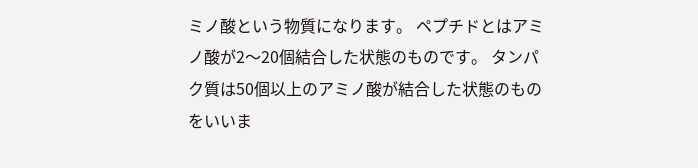ミノ酸という物質になります。 ペプチドとはアミノ酸が2〜20個結合した状態のものです。 タンパク質は50個以上のアミノ酸が結合した状態のものをいいま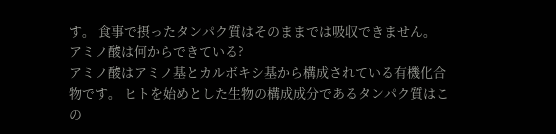す。 食事で摂ったタンパク質はそのままでは吸収できません。
アミノ酸は何からできている?
アミノ酸はアミノ基とカルボキシ基から構成されている有機化合物です。 ヒトを始めとした生物の構成成分であるタンパク質はこの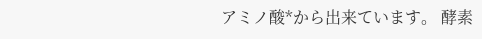アミノ酸*から出来ています。 酵素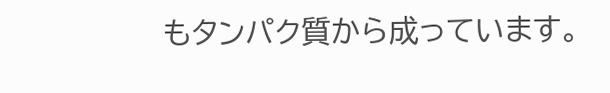もタンパク質から成っています。